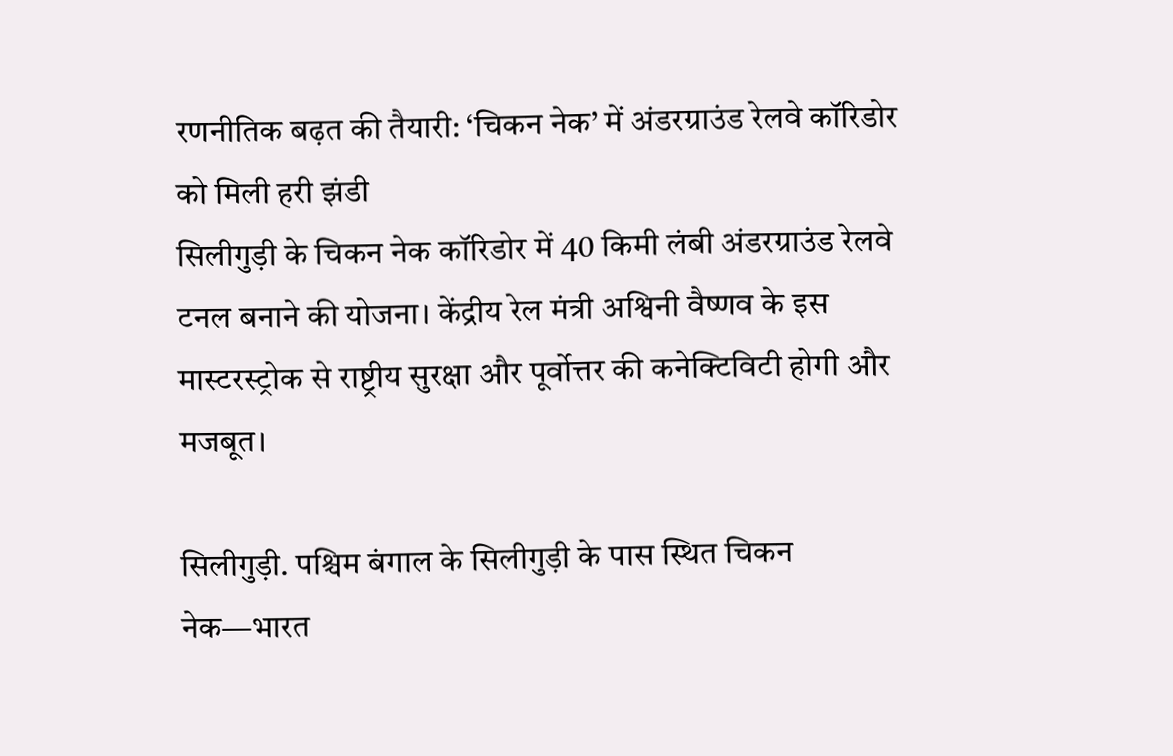रणनीतिक बढ़त की तैयारी: ‘चिकन नेक’ में अंडरग्राउंड रेलवे कॉरिडोर को मिली हरी झंडी
सिलीगुड़ी के चिकन नेक कॉरिडोर में 40 किमी लंबी अंडरग्राउंड रेलवे टनल बनाने की योजना। केंद्रीय रेल मंत्री अश्विनी वैष्णव के इस मास्टरस्ट्रोक से राष्ट्रीय सुरक्षा और पूर्वोत्तर की कनेक्टिविटी होगी और मजबूत।

सिलीगुड़ी. पश्चिम बंगाल के सिलीगुड़ी के पास स्थित चिकन नेक—भारत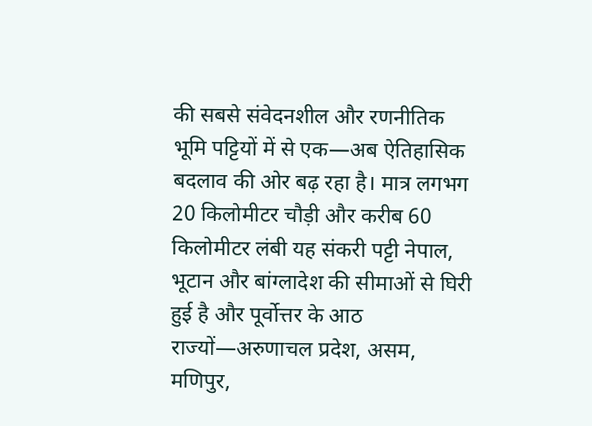की सबसे संवेदनशील और रणनीतिक भूमि पट्टियों में से एक—अब ऐतिहासिक बदलाव की ओर बढ़ रहा है। मात्र लगभग 20 किलोमीटर चौड़ी और करीब 60 किलोमीटर लंबी यह संकरी पट्टी नेपाल, भूटान और बांग्लादेश की सीमाओं से घिरी हुई है और पूर्वोत्तर के आठ राज्यों—अरुणाचल प्रदेश, असम, मणिपुर,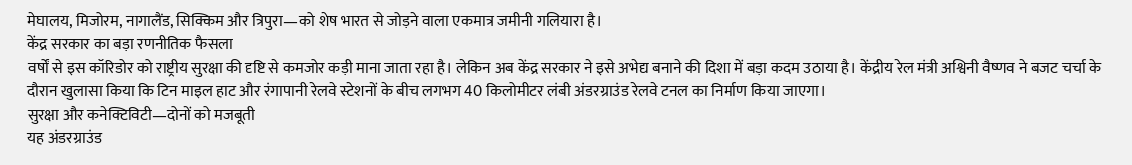मेघालय, मिजोरम, नागालैंड, सिक्किम और त्रिपुरा—को शेष भारत से जोड़ने वाला एकमात्र जमीनी गलियारा है।
केंद्र सरकार का बड़ा रणनीतिक फैसला
वर्षों से इस कॉरिडोर को राष्ट्रीय सुरक्षा की दृष्टि से कमजोर कड़ी माना जाता रहा है। लेकिन अब केंद्र सरकार ने इसे अभेद्य बनाने की दिशा में बड़ा कदम उठाया है। केंद्रीय रेल मंत्री अश्विनी वैष्णव ने बजट चर्चा के दौरान खुलासा किया कि टिन माइल हाट और रंगापानी रेलवे स्टेशनों के बीच लगभग 40 किलोमीटर लंबी अंडरग्राउंड रेलवे टनल का निर्माण किया जाएगा।
सुरक्षा और कनेक्टिविटी—दोनों को मजबूती
यह अंडरग्राउंड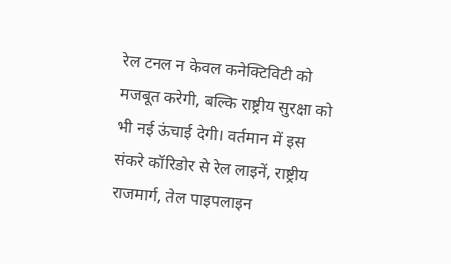रेल टनल न केवल कनेक्टिविटी को मजबूत करेगी, बल्कि राष्ट्रीय सुरक्षा को भी नई ऊंचाई देगी। वर्तमान में इस संकरे कॉरिडोर से रेल लाइनें, राष्ट्रीय राजमार्ग, तेल पाइपलाइन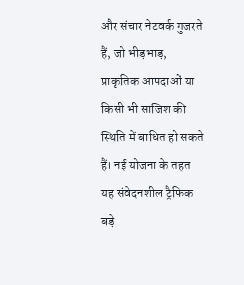और संचार नेटवर्क गुजरते हैं, जो भीड़भाड़, प्राकृतिक आपदाओं या किसी भी साजिश की स्थिति में बाधित हो सकते हैं। नई योजना के तहत यह संवेदनशील ट्रैफिक बड़े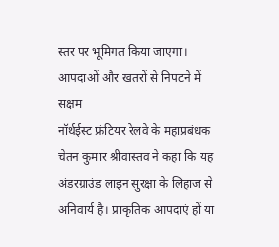स्तर पर भूमिगत किया जाएगा।
आपदाओं और खतरों से निपटने में सक्षम
नॉर्थईस्ट फ्रंटियर रेलवे के महाप्रबंधक चेतन कुमार श्रीवास्तव ने कहा कि यह अंडरग्राउंड लाइन सुरक्षा के लिहाज से अनिवार्य है। प्राकृतिक आपदाएं हों या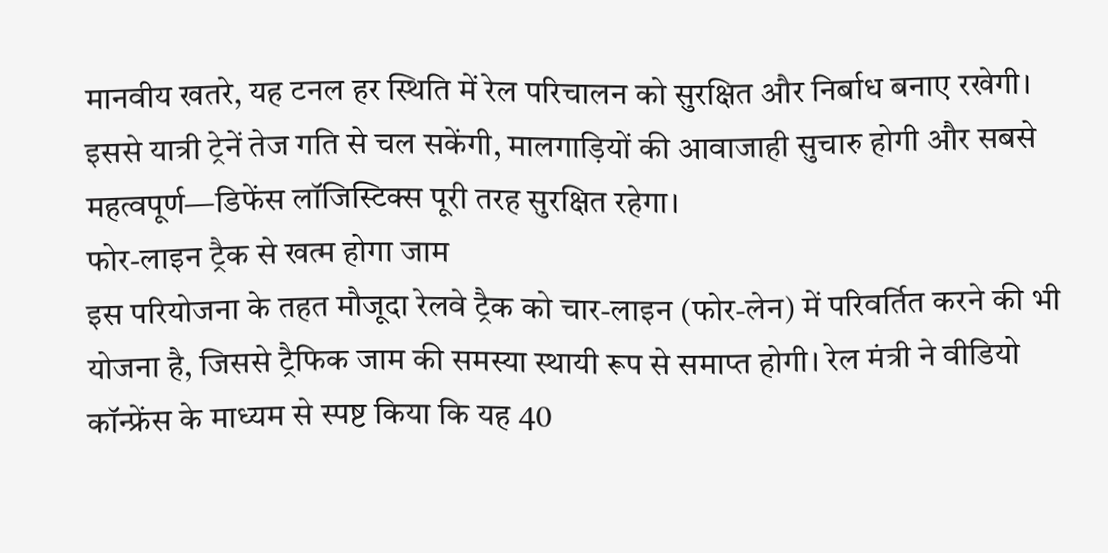मानवीय खतरे, यह टनल हर स्थिति में रेल परिचालन को सुरक्षित और निर्बाध बनाए रखेगी। इससे यात्री ट्रेनें तेज गति से चल सकेंगी, मालगाड़ियों की आवाजाही सुचारु होगी और सबसे महत्वपूर्ण—डिफेंस लॉजिस्टिक्स पूरी तरह सुरक्षित रहेगा।
फोर-लाइन ट्रैक से खत्म होगा जाम
इस परियोजना के तहत मौजूदा रेलवे ट्रैक को चार-लाइन (फोर-लेन) में परिवर्तित करने की भी योजना है, जिससे ट्रैफिक जाम की समस्या स्थायी रूप से समाप्त होगी। रेल मंत्री ने वीडियो कॉन्फ्रेंस के माध्यम से स्पष्ट किया कि यह 40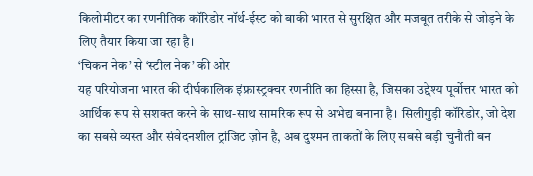किलोमीटर का रणनीतिक कॉरिडोर नॉर्थ-ईस्ट को बाकी भारत से सुरक्षित और मजबूत तरीके से जोड़ने के लिए तैयार किया जा रहा है।
‘चिकन नेक’ से ‘स्टील नेक’ की ओर
यह परियोजना भारत की दीर्घकालिक इंफ्रास्ट्रक्चर रणनीति का हिस्सा है, जिसका उद्देश्य पूर्वोत्तर भारत को आर्थिक रूप से सशक्त करने के साथ-साथ सामरिक रूप से अभेद्य बनाना है। सिलीगुड़ी कॉरिडोर, जो देश का सबसे व्यस्त और संवेदनशील ट्रांजिट ज़ोन है, अब दुश्मन ताकतों के लिए सबसे बड़ी चुनौती बन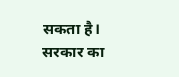सकता है। सरकार का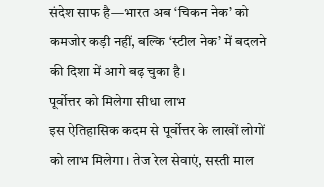संदेश साफ है—भारत अब ‘चिकन नेक’ को कमजोर कड़ी नहीं, बल्कि ‘स्टील नेक’ में बदलने की दिशा में आगे बढ़ चुका है।
पूर्वोत्तर को मिलेगा सीधा लाभ
इस ऐतिहासिक कदम से पूर्वोत्तर के लाखों लोगों को लाभ मिलेगा। तेज रेल सेवाएं, सस्ती माल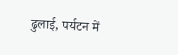ढुलाई, पर्यटन में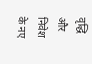वृद्धि और निवेश के नए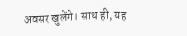अवसर खुलेंगे। साथ ही, यह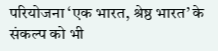परियोजना ‘एक भारत, श्रेष्ठ भारत’ के संकल्प को भी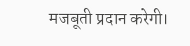मजबूती प्रदान करेगी।